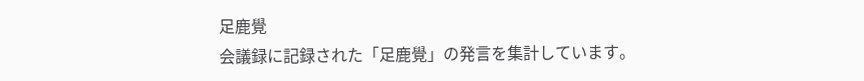足鹿覺
会議録に記録された「足鹿覺」の発言を集計しています。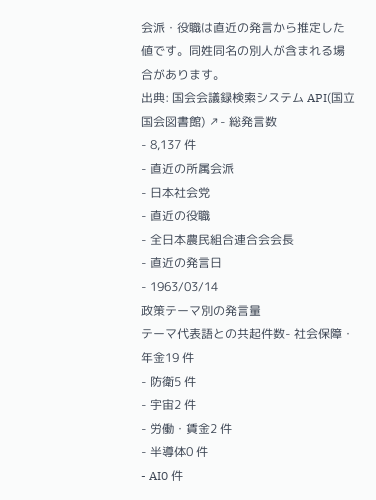会派・役職は直近の発言から推定した値です。同姓同名の別人が含まれる場合があります。
出典: 国会会議録検索システム API(国立国会図書館) ↗- 総発言数
- 8,137 件
- 直近の所属会派
- 日本社会党
- 直近の役職
- 全日本農民組合連合会会長
- 直近の発言日
- 1963/03/14
政策テーマ別の発言量
テーマ代表語との共起件数- 社会保障・年金19 件
- 防衛5 件
- 宇宙2 件
- 労働・賃金2 件
- 半導体0 件
- AI0 件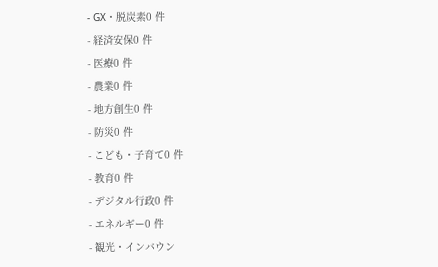- GX・脱炭素0 件
- 経済安保0 件
- 医療0 件
- 農業0 件
- 地方創生0 件
- 防災0 件
- こども・子育て0 件
- 教育0 件
- デジタル行政0 件
- エネルギー0 件
- 観光・インバウン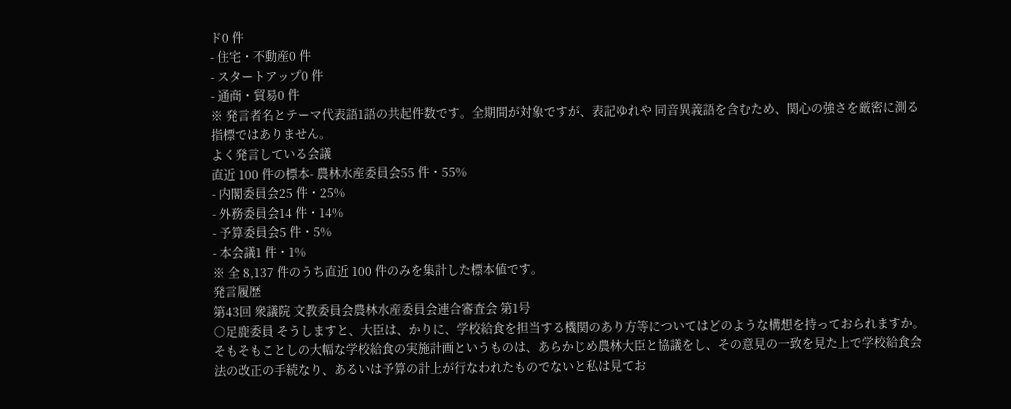ド0 件
- 住宅・不動産0 件
- スタートアップ0 件
- 通商・貿易0 件
※ 発言者名とテーマ代表語1語の共起件数です。全期間が対象ですが、表記ゆれや 同音異義語を含むため、関心の強さを厳密に測る指標ではありません。
よく発言している会議
直近 100 件の標本- 農林水産委員会55 件・55%
- 内閣委員会25 件・25%
- 外務委員会14 件・14%
- 予算委員会5 件・5%
- 本会議1 件・1%
※ 全 8,137 件のうち直近 100 件のみを集計した標本値です。
発言履歴
第43回 衆議院 文教委員会農林水産委員会連合審査会 第1号
○足鹿委員 そうしますと、大臣は、かりに、学校給食を担当する機関のあり方等についてはどのような構想を持っておられますか。そもそもことしの大幅な学校給食の実施計画というものは、あらかじめ農林大臣と協議をし、その意見の一致を見た上で学校給食会法の改正の手続なり、あるいは予算の計上が行なわれたものでないと私は見てお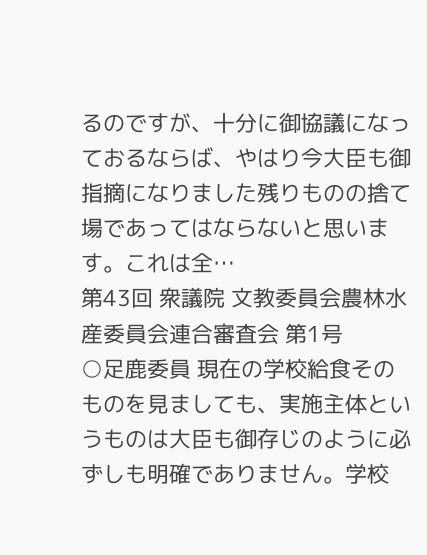るのですが、十分に御協議になっておるならば、やはり今大臣も御指摘になりました残りものの捨て場であってはならないと思います。これは全…
第43回 衆議院 文教委員会農林水産委員会連合審査会 第1号
○足鹿委員 現在の学校給食そのものを見ましても、実施主体というものは大臣も御存じのように必ずしも明確でありません。学校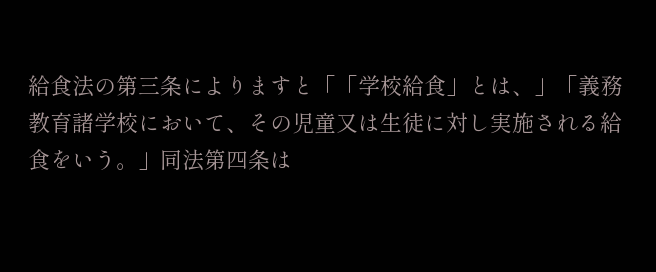給食法の第三条によりますと「「学校給食」とは、」「義務教育諸学校において、その児童又は生徒に対し実施される給食をいう。」同法第四条は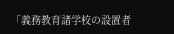「義務教育諸学校の設置者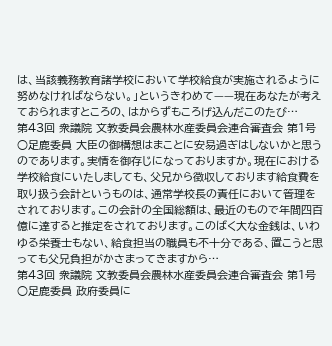は、当該義務教育諸学校において学校給食が実施されるように努めなければならない。」というきわめて——現在あなたが考えておられますところの、はからずもころげ込んだこのたび…
第43回 衆議院 文教委員会農林水産委員会連合審査会 第1号
○足鹿委員 大臣の御構想はまことに安易過ぎはしないかと思うのであります。実情を御存じになっておりますか。現在における学校給食にいたしましても、父兄から徴収しております給食費を取り扱う会計というものは、通常学校長の責任において管理をされております。この会計の全国総額は、最近のもので年間四百億に達すると推定をされております。このばく大な金銭は、いわゆる栄養士もない、給食担当の職員も不十分である、置こうと思っても父兄負担がかさまってきますから…
第43回 衆議院 文教委員会農林水産委員会連合審査会 第1号
○足鹿委員 政府委員に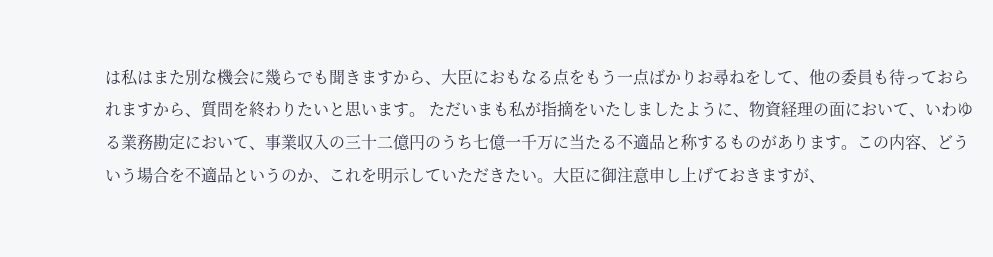は私はまた別な機会に幾らでも聞きますから、大臣におもなる点をもう一点ばかりお尋ねをして、他の委員も待っておられますから、質問を終わりたいと思います。 ただいまも私が指摘をいたしましたように、物資経理の面において、いわゆる業務勘定において、事業収入の三十二億円のうち七億一千万に当たる不適品と称するものがあります。この内容、どういう場合を不適品というのか、これを明示していただきたい。大臣に御注意申し上げておきますが、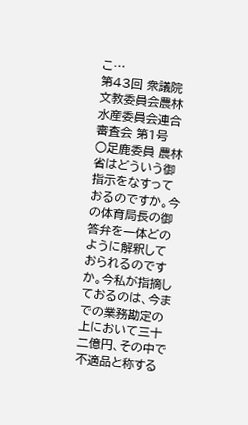こ…
第43回 衆議院 文教委員会農林水産委員会連合審査会 第1号
○足鹿委員 農林省はどういう御指示をなすっておるのですか。今の体育局長の御答弁を一体どのように解釈しておられるのですか。今私が指摘しておるのは、今までの業務勘定の上において三十二億円、その中で不適品と称する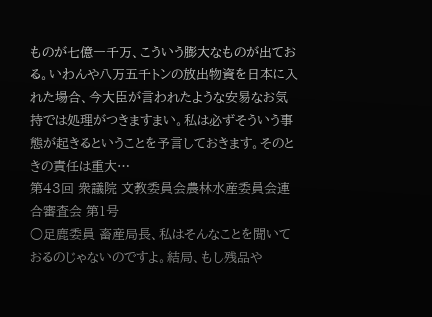ものが七億一千万、こういう膨大なものが出ておる。いわんや八万五千トンの放出物資を日本に入れた場合、今大臣が言われたような安易なお気持では処理がつきますまい。私は必ずそういう事態が起きるということを予言しておきます。そのときの責任は重大…
第43回 衆議院 文教委員会農林水産委員会連合審査会 第1号
○足鹿委員 畜産局長、私はそんなことを聞いておるのじゃないのですよ。結局、もし残品や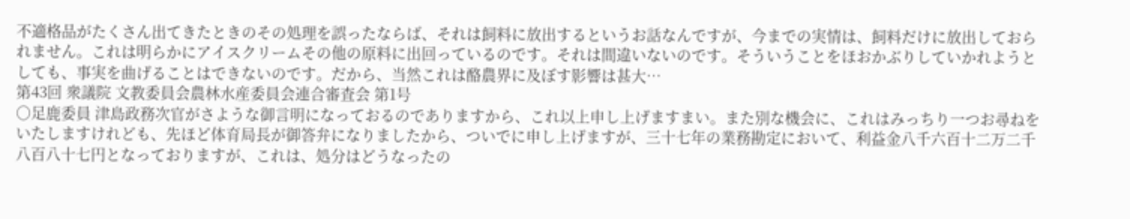不適格品がたくさん出てきたときのその処理を誤ったならば、それは飼料に放出するというお話なんですが、今までの実情は、飼料だけに放出しておられません。これは明らかにアイスクリームその他の原料に出回っているのです。それは間違いないのです。そういうことをほおかぶりしていかれようとしても、事実を曲げることはできないのです。だから、当然これは酪農界に及ぼす影響は甚大…
第43回 衆議院 文教委員会農林水産委員会連合審査会 第1号
○足鹿委員 津島政務次官がさような御言明になっておるのでありますから、これ以上申し上げますまい。また別な機会に、これはみっちり一つお尋ねをいたしますけれども、先ほど体育局長が御答弁になりましたから、ついでに申し上げますが、三十七年の業務勘定において、利益金八千六百十二万二千八百八十七円となっておりますが、これは、処分はどうなったの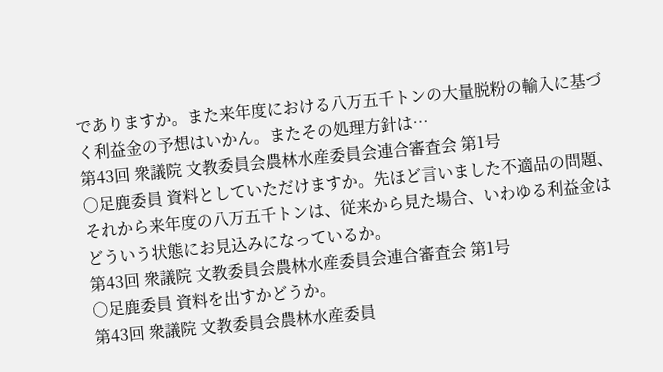でありますか。また来年度における八万五千トンの大量脱粉の輸入に基づく利益金の予想はいかん。またその処理方針は…
第43回 衆議院 文教委員会農林水産委員会連合審査会 第1号
○足鹿委員 資料としていただけますか。先ほど言いました不適品の問題、それから来年度の八万五千トンは、従来から見た場合、いわゆる利益金はどういう状態にお見込みになっているか。
第43回 衆議院 文教委員会農林水産委員会連合審査会 第1号
○足鹿委員 資料を出すかどうか。
第43回 衆議院 文教委員会農林水産委員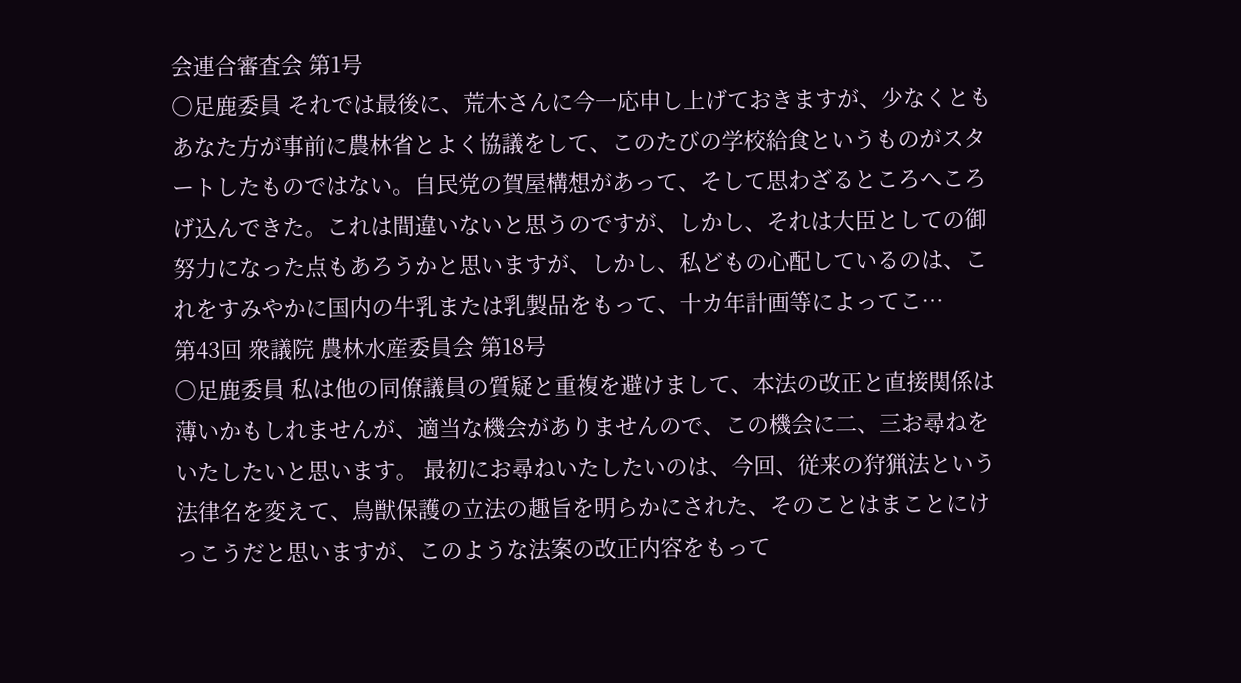会連合審査会 第1号
○足鹿委員 それでは最後に、荒木さんに今一応申し上げておきますが、少なくともあなた方が事前に農林省とよく協議をして、このたびの学校給食というものがスタートしたものではない。自民党の賀屋構想があって、そして思わざるところへころげ込んできた。これは間違いないと思うのですが、しかし、それは大臣としての御努力になった点もあろうかと思いますが、しかし、私どもの心配しているのは、これをすみやかに国内の牛乳または乳製品をもって、十カ年計画等によってこ…
第43回 衆議院 農林水産委員会 第18号
○足鹿委員 私は他の同僚議員の質疑と重複を避けまして、本法の改正と直接関係は薄いかもしれませんが、適当な機会がありませんので、この機会に二、三お尋ねをいたしたいと思います。 最初にお尋ねいたしたいのは、今回、従来の狩猟法という法律名を変えて、鳥獣保護の立法の趣旨を明らかにされた、そのことはまことにけっこうだと思いますが、このような法案の改正内容をもって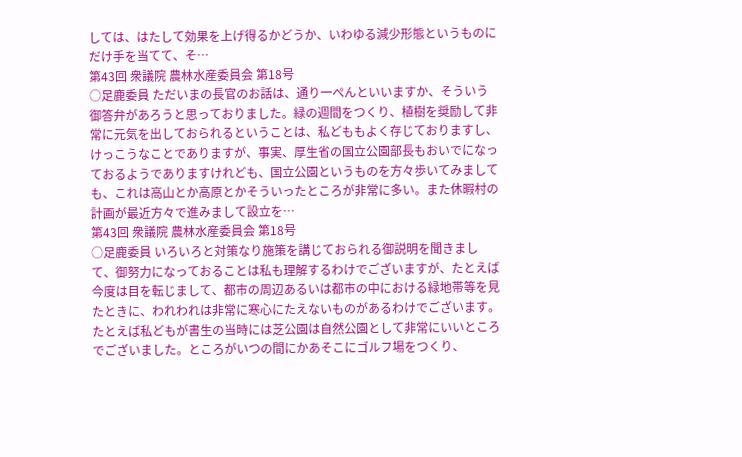しては、はたして効果を上げ得るかどうか、いわゆる減少形態というものにだけ手を当てて、そ…
第43回 衆議院 農林水産委員会 第18号
○足鹿委員 ただいまの長官のお話は、通り一ぺんといいますか、そういう御答弁があろうと思っておりました。緑の週間をつくり、植樹を奨励して非常に元気を出しておられるということは、私どももよく存じておりますし、けっこうなことでありますが、事実、厚生省の国立公園部長もおいでになっておるようでありますけれども、国立公園というものを方々歩いてみましても、これは高山とか高原とかそういったところが非常に多い。また休暇村の計画が最近方々で進みまして設立を…
第43回 衆議院 農林水産委員会 第18号
○足鹿委員 いろいろと対策なり施策を講じておられる御説明を聞きまして、御努力になっておることは私も理解するわけでございますが、たとえば今度は目を転じまして、都市の周辺あるいは都市の中における緑地帯等を見たときに、われわれは非常に寒心にたえないものがあるわけでございます。たとえば私どもが書生の当時には芝公園は自然公園として非常にいいところでございました。ところがいつの間にかあそこにゴルフ場をつくり、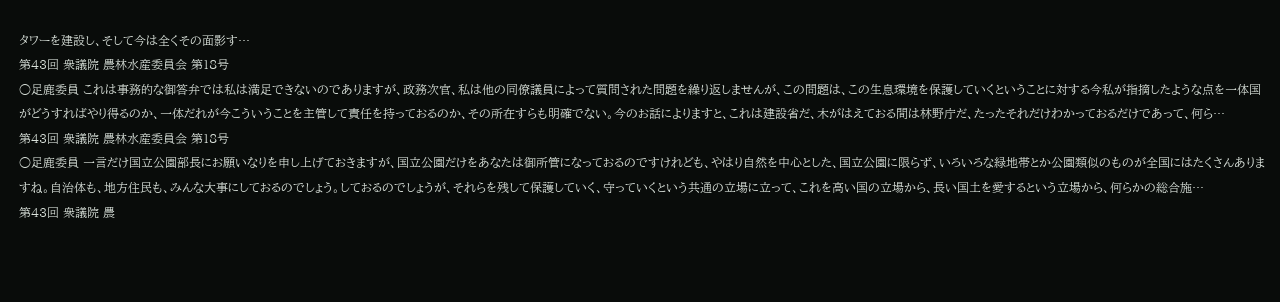タワーを建設し、そして今は全くその面影す…
第43回 衆議院 農林水産委員会 第18号
○足鹿委員 これは事務的な御答弁では私は満足できないのでありますが、政務次官、私は他の同僚議員によって質問された問題を繰り返しませんが、この問題は、この生息環境を保護していくということに対する今私が指摘したような点を一体国がどうすればやり得るのか、一体だれが今こういうことを主管して責任を持っておるのか、その所在すらも明確でない。今のお話によりますと、これは建設省だ、木がはえておる間は林野庁だ、たったそれだけわかっておるだけであって、何ら…
第43回 衆議院 農林水産委員会 第18号
○足鹿委員 一言だけ国立公園部長にお願いなりを申し上げておきますが、国立公園だけをあなたは御所管になっておるのですけれども、やはり自然を中心とした、国立公園に限らず、いろいろな緑地帯とか公園類似のものが全国にはたくさんありますね。自治体も、地方住民も、みんな大事にしておるのでしょう。しておるのでしょうが、それらを残して保護していく、守っていくという共通の立場に立って、これを高い国の立場から、長い国土を愛するという立場から、何らかの総合施…
第43回 衆議院 農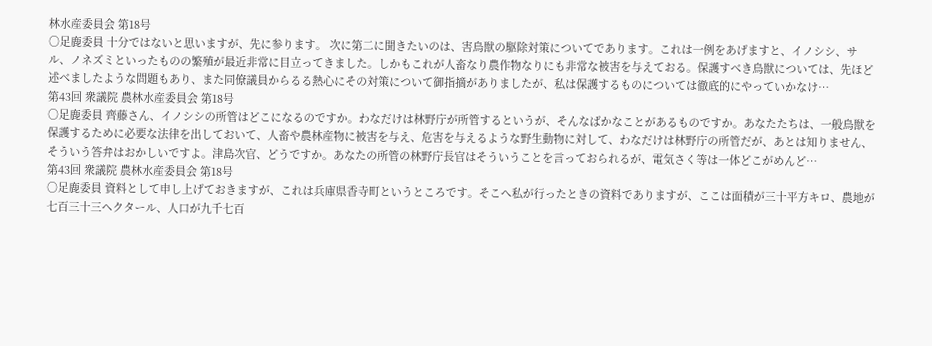林水産委員会 第18号
○足鹿委員 十分ではないと思いますが、先に参ります。 次に第二に聞きたいのは、害鳥獣の駆除対策についてであります。これは一例をあげますと、イノシシ、サル、ノネズミといったものの繁殖が最近非常に目立ってきました。しかもこれが人畜なり農作物なりにも非常な被害を与えておる。保護すべき鳥獣については、先ほど述べましたような問題もあり、また同僚議員からるる熱心にその対策について御指摘がありましたが、私は保護するものについては徹底的にやっていかなけ…
第43回 衆議院 農林水産委員会 第18号
○足鹿委員 齊藤さん、イノシシの所管はどこになるのですか。わなだけは林野庁が所管するというが、そんなばかなことがあるものですか。あなたたちは、一般鳥獣を保護するために必要な法律を出しておいて、人畜や農林産物に被害を与え、危害を与えるような野生動物に対して、わなだけは林野庁の所管だが、あとは知りません、そういう答弁はおかしいですよ。津島次官、どうですか。あなたの所管の林野庁長官はそういうことを言っておられるが、電気さく等は一体どこがめんど…
第43回 衆議院 農林水産委員会 第18号
○足鹿委員 資料として申し上げておきますが、これは兵庫県香寺町というところです。そこへ私が行ったときの資料でありますが、ここは面積が三十平方キロ、農地が七百三十三ヘクタール、人口が九千七百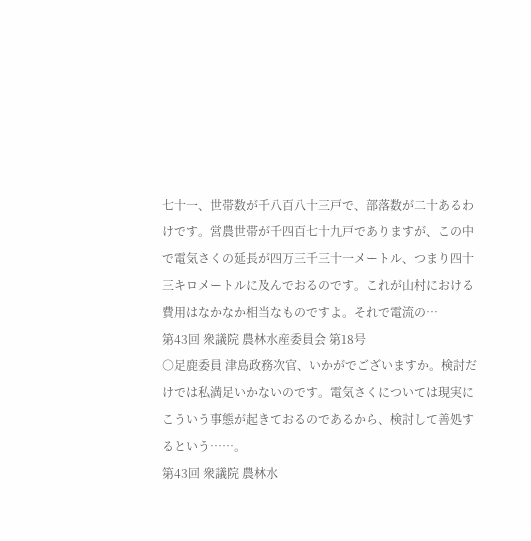七十一、世帯数が千八百八十三戸で、部落数が二十あるわけです。営農世帯が千四百七十九戸でありますが、この中で電気さくの延長が四万三千三十一メートル、つまり四十三キロメートルに及んでおるのです。これが山村における費用はなかなか相当なものですよ。それで電流の…
第43回 衆議院 農林水産委員会 第18号
○足鹿委員 津島政務次官、いかがでございますか。検討だけでは私満足いかないのです。電気さくについては現実にこういう事態が起きておるのであるから、検討して善処するという……。
第43回 衆議院 農林水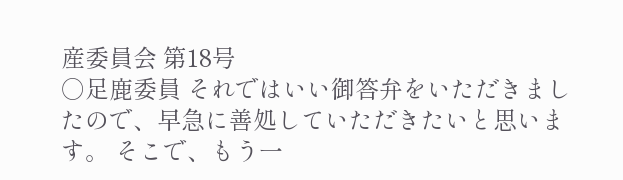産委員会 第18号
○足鹿委員 それではいい御答弁をいただきましたので、早急に善処していただきたいと思います。 そこで、もう一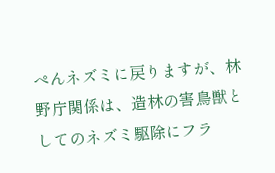ぺんネズミに戻りますが、林野庁関係は、造林の害鳥獣としてのネズミ駆除にフラ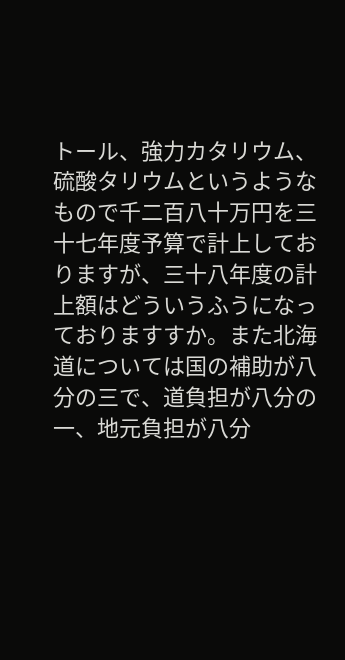トール、強力カタリウム、硫酸タリウムというようなもので千二百八十万円を三十七年度予算で計上しておりますが、三十八年度の計上額はどういうふうになっておりますすか。また北海道については国の補助が八分の三で、道負担が八分の一、地元負担が八分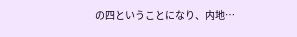の四ということになり、内地…